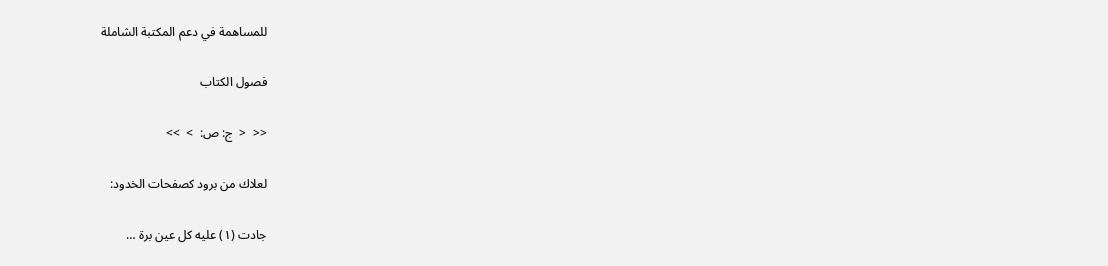للمساهمة في دعم المكتبة الشاملة

فصول الكتاب

<<  <  ج: ص:  >  >>

لعلاك من برود كصفحات الخدود:

جادت (١) عليه كل عين برة …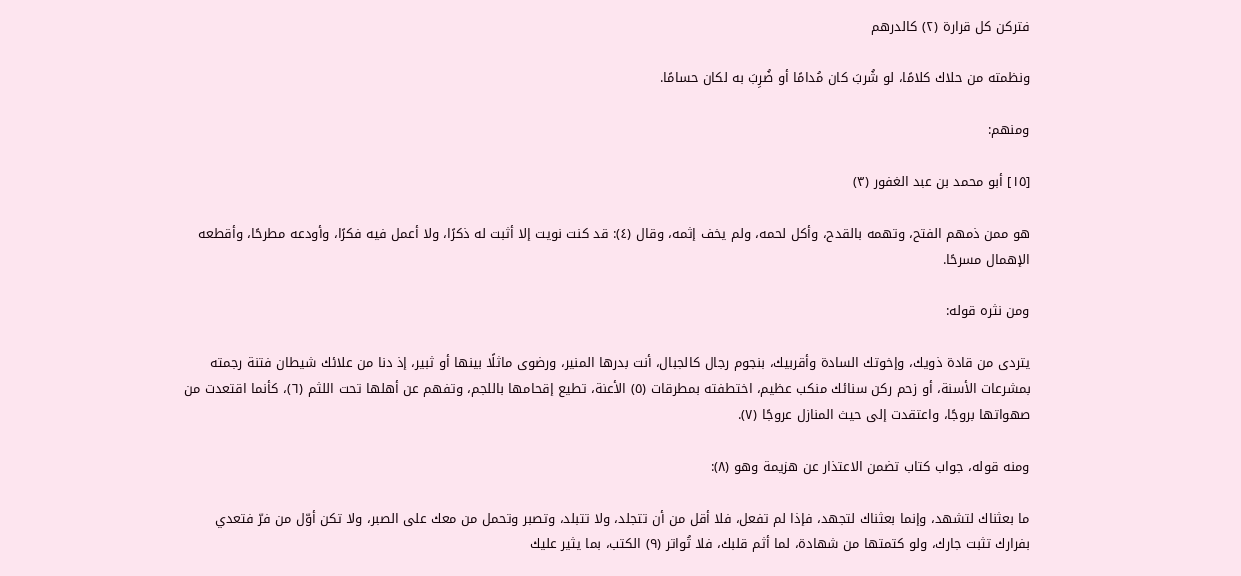فتركن كل قرارة (٢) كالدرهم

ونظمته من حلاك كلامًا، لو شُربَ كان مُدامًا أو ضُرِبَ به لكان حسامًا.

ومنهم:

[١٥] أبو محمد بن عبد الغفور (٣)

هو ممن ذمهم الفتح، وتهمه بالقدح، وأكل لحمه، ولم يخف إثمه، وقال (٤): قد كنت نويت إلا أثبت له ذكرًا، ولا أعمل فيه فكرًا، وأودعه مطرحًا، وأقطعه الإهمال مسرحًا.

ومن نثره قوله:

يتردى من قادة ذويك، وإخوتك السادة وأقربيك، بنجوم رجال كالجبال، أنت بدرها المنير، ورضوى ماثلًا بينها أو ثبير، إذ دنا من علائك شيطان فتنة رجمته بمشرعات الأسنة، أو زحم ركن سنائك منكب عظيم، اختطفته بمطرقات (٥) الأعنة، تطيع إقحامها باللجم، وتفهم عن أهلها تحت اللثم (٦)، كأنما اقتعدت من صهواتها بروجًا، واعتقدت إلى حيث المنازل عروجًا (٧).

ومنه قوله، جواب كتاب تضمن الاعتذار عن هزيمة وهو (٨):

ما بعثناك لتشهد، وإنما بعثناك لتجهد، فإذا لم تفعل، فلا أقل من أن تتجلد، ولا تتبلد، وتصبر وتحمل من معك على الصبر، ولا تكن أوّل من فرّ فتعدي بفرارك تثبت جارك، ولو كتمتها من شهادة، لما أثم قلبك، فلا تُواتر (٩) الكتب، بما يثير عليك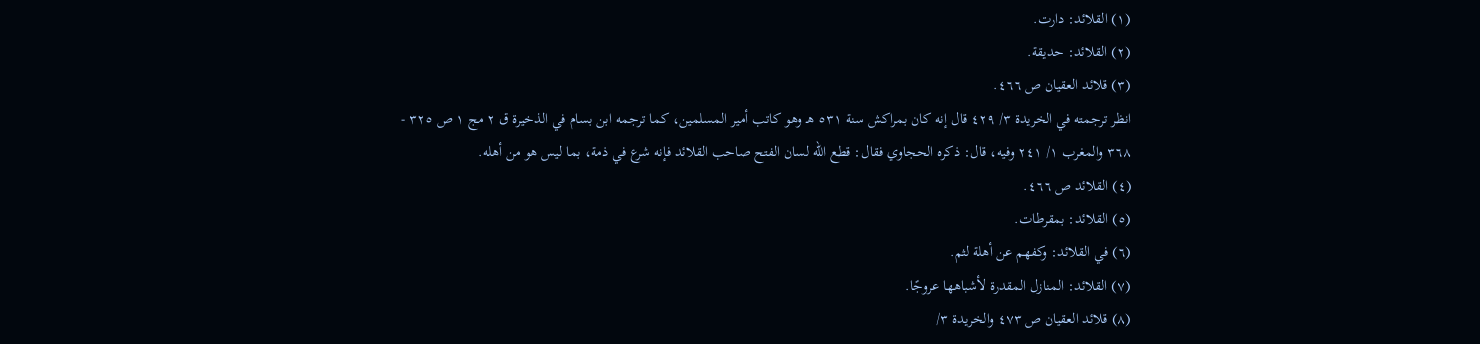(١) القلائد: دارت.
(٢) القلائد: حديقة.
(٣) قلائد العقيان ص ٤٦٦.
انظر ترجمته في الخريدة ٣/ ٤٢٩ قال إنه كان بمراكش سنة ٥٣١ هـ وهو كاتب أمير المسلمين، كما ترجمه ابن بسام في الذخيرة ق ٢ مج ١ ص ٣٢٥ - ٣٦٨ والمغرب ١/ ٢٤١ وفيه، قال: ذكره الحجاوي فقال: قطع الله لسان الفتح صاحب القلائد فإنه شرع في ذمة، بما ليس هو من أهله.
(٤) القلائد ص ٤٦٦.
(٥) القلائد: بمقرطات.
(٦) في القلائد: وكفهم عن أهلة لثم.
(٧) القلائد: المنازل المقدرة لأشباهها عروجًا.
(٨) قلائد العقيان ص ٤٧٣ والخريدة ٣/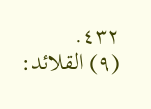٤٣٢.
(٩) القلائد: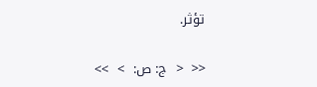تؤثر.

<<  <  ج: ص:  >  >>